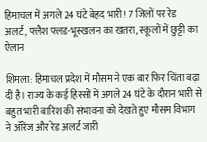हिमाचल में अगले 24 घंटे बेहद भारी! 7 जिलों पर रेड अलर्ट, फ्लैश फ्लड-भूस्खलन का खतरा, स्कूलों में छुट्टी का ऐलान

शिमला: हिमाचल प्रदेश में मौसम ने एक बार फिर चिंता बढ़ा दी है। राज्य के कई हिस्सों में अगले 24 घंटे के दौरान भारी से बहुत भारी बारिश की संभावना को देखते हुए मौसम विभाग ने ऑरेंज और रेड अलर्ट जारी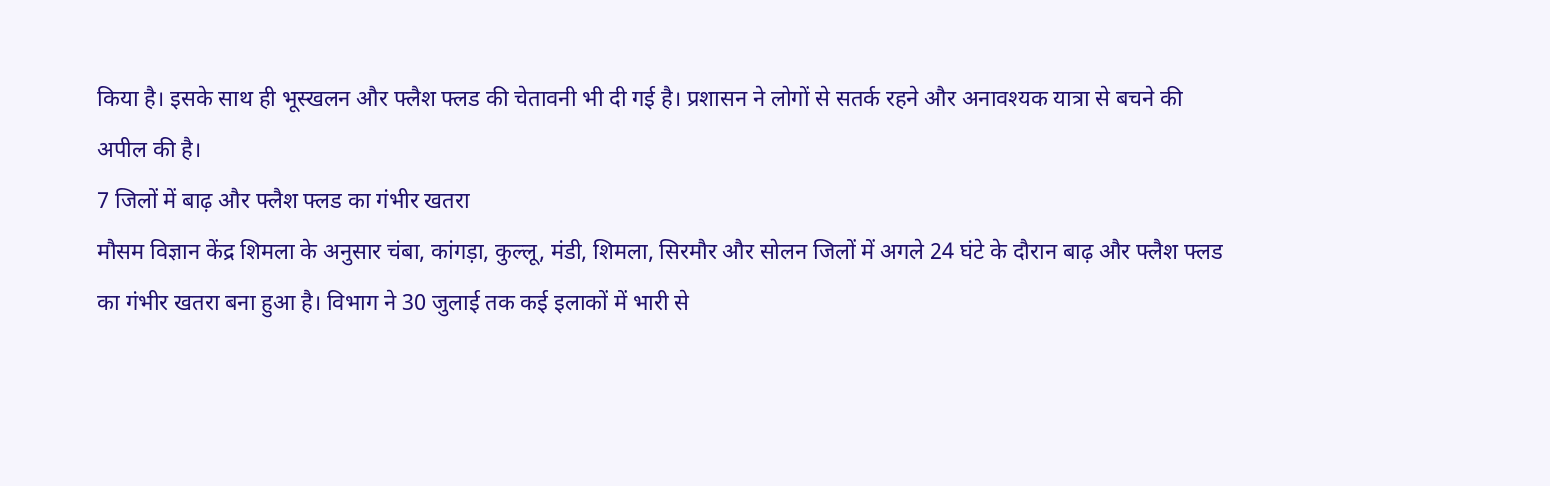किया है। इसके साथ ही भूस्खलन और फ्लैश फ्लड की चेतावनी भी दी गई है। प्रशासन ने लोगों से सतर्क रहने और अनावश्यक यात्रा से बचने की अपील की है।
7 जिलों में बाढ़ और फ्लैश फ्लड का गंभीर खतरा
मौसम विज्ञान केंद्र शिमला के अनुसार चंबा, कांगड़ा, कुल्लू, मंडी, शिमला, सिरमौर और सोलन जिलों में अगले 24 घंटे के दौरान बाढ़ और फ्लैश फ्लड का गंभीर खतरा बना हुआ है। विभाग ने 30 जुलाई तक कई इलाकों में भारी से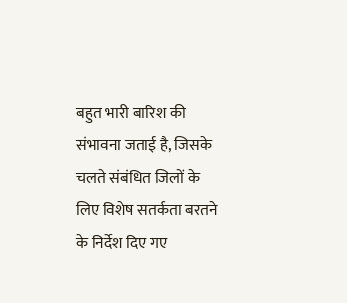बहुत भारी बारिश की संभावना जताई है, जिसके चलते संबंधित जिलों के लिए विशेष सतर्कता बरतने के निर्देश दिए गए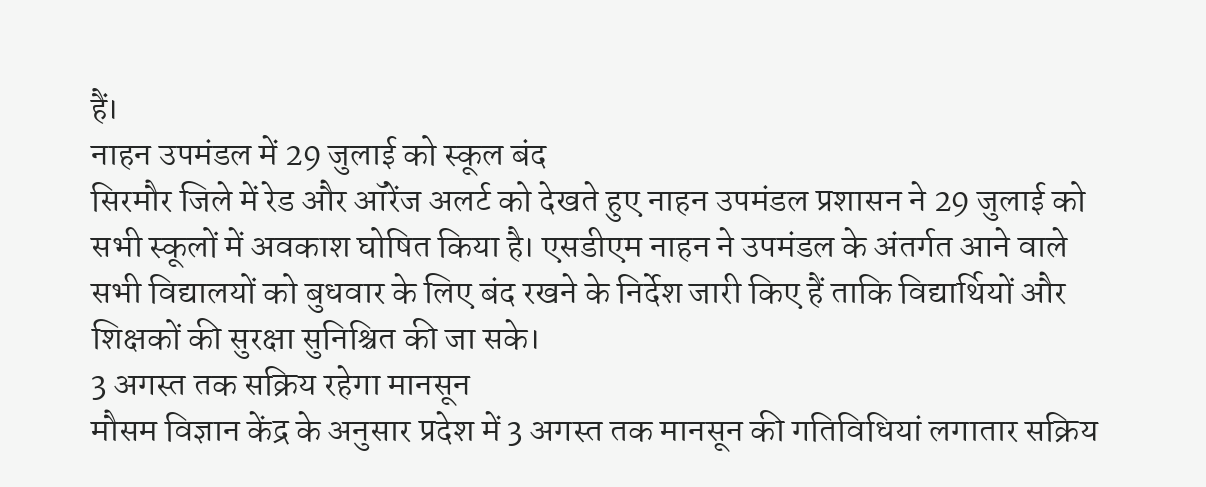हैं।
नाहन उपमंडल में 29 जुलाई को स्कूल बंद
सिरमौर जिले में रेड और ऑरेंज अलर्ट को देखते हुए नाहन उपमंडल प्रशासन ने 29 जुलाई को सभी स्कूलों में अवकाश घोषित किया है। एसडीएम नाहन ने उपमंडल के अंतर्गत आने वाले सभी विद्यालयों को बुधवार के लिए बंद रखने के निर्देश जारी किए हैं ताकि विद्यार्थियों और शिक्षकों की सुरक्षा सुनिश्चित की जा सके।
3 अगस्त तक सक्रिय रहेगा मानसून
मौसम विज्ञान केंद्र के अनुसार प्रदेश में 3 अगस्त तक मानसून की गतिविधियां लगातार सक्रिय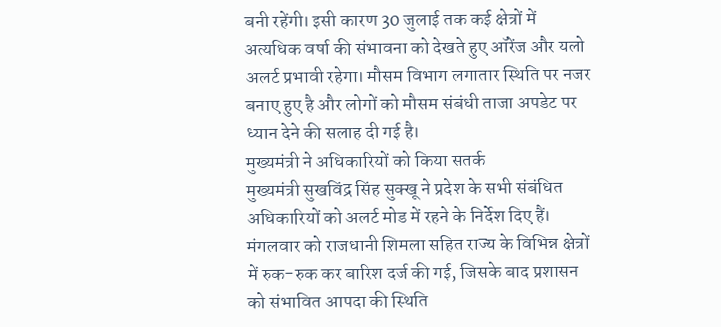बनी रहेंगी। इसी कारण 30 जुलाई तक कई क्षेत्रों में अत्यधिक वर्षा की संभावना को देखते हुए ऑरेंज और यलो अलर्ट प्रभावी रहेगा। मौसम विभाग लगातार स्थिति पर नजर बनाए हुए है और लोगों को मौसम संबंधी ताजा अपडेट पर ध्यान देने की सलाह दी गई है।
मुख्यमंत्री ने अधिकारियों को किया सतर्क
मुख्यमंत्री सुखविंद्र सिंह सुक्खू ने प्रदेश के सभी संबंधित अधिकारियों को अलर्ट मोड में रहने के निर्देश दिए हैं। मंगलवार को राजधानी शिमला सहित राज्य के विभिन्न क्षेत्रों में रुक-रुक कर बारिश दर्ज की गई, जिसके बाद प्रशासन को संभावित आपदा की स्थिति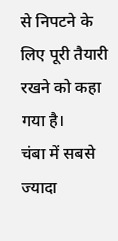से निपटने के लिए पूरी तैयारी रखने को कहा गया है।
चंबा में सबसे ज्यादा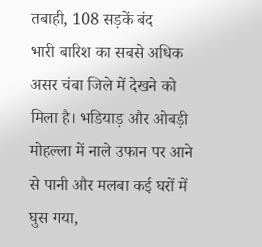तबाही, 108 सड़कें बंद
भारी बारिश का सबसे अधिक असर चंबा जिले में देखने को मिला है। भडियाड़ और ओबड़ी मोहल्ला में नाले उफान पर आने से पानी और मलबा कई घरों में घुस गया,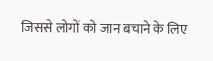जिससे लोगों को जान बचाने के लिए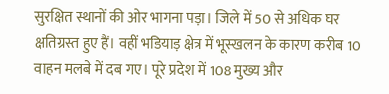सुरक्षित स्थानों की ओर भागना पड़ा। जिले में 50 से अधिक घर क्षतिग्रस्त हुए हैं। वहीं भडियाड़ क्षेत्र में भूस्खलन के कारण करीब 10 वाहन मलबे में दब गए। पूरे प्रदेश में 108 मुख्य और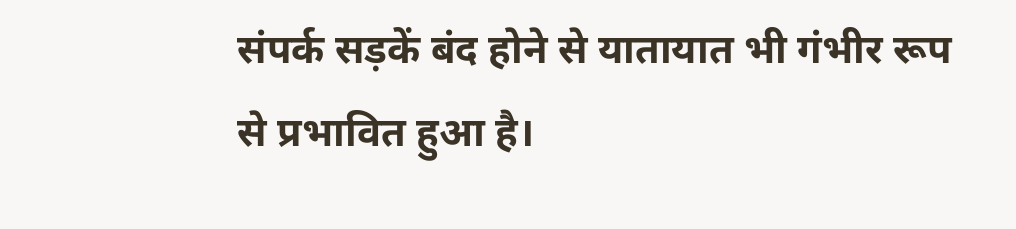संपर्क सड़कें बंद होने से यातायात भी गंभीर रूप से प्रभावित हुआ है।